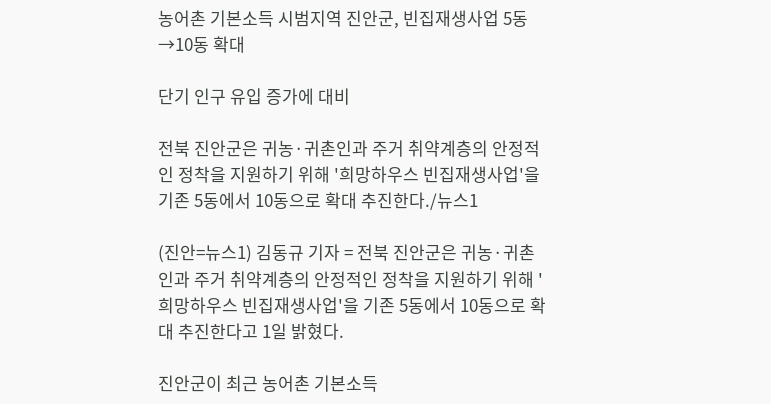농어촌 기본소득 시범지역 진안군, 빈집재생사업 5동→10동 확대

단기 인구 유입 증가에 대비

전북 진안군은 귀농·귀촌인과 주거 취약계층의 안정적인 정착을 지원하기 위해 '희망하우스 빈집재생사업'을 기존 5동에서 10동으로 확대 추진한다./뉴스1

(진안=뉴스1) 김동규 기자 = 전북 진안군은 귀농·귀촌인과 주거 취약계층의 안정적인 정착을 지원하기 위해 '희망하우스 빈집재생사업'을 기존 5동에서 10동으로 확대 추진한다고 1일 밝혔다.

진안군이 최근 농어촌 기본소득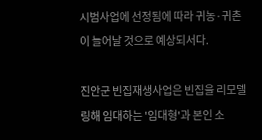시범사업에 선정됨에 따라 귀농·귀촌이 늘어날 것으로 예상되서다.

진안군 빈집재생사업은 빈집을 리모델링해 임대하는 '임대형'과 본인 소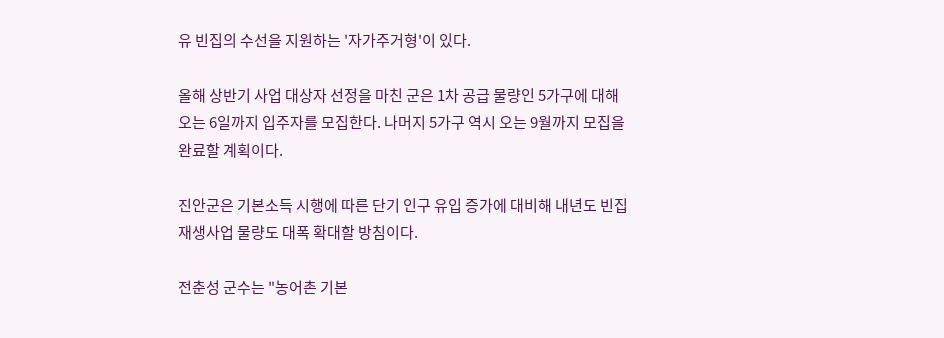유 빈집의 수선을 지원하는 '자가주거형'이 있다.

올해 상반기 사업 대상자 선정을 마친 군은 1차 공급 물량인 5가구에 대해 오는 6일까지 입주자를 모집한다. 나머지 5가구 역시 오는 9월까지 모집을 완료할 계획이다.

진안군은 기본소득 시행에 따른 단기 인구 유입 증가에 대비해 내년도 빈집재생사업 물량도 대폭 확대할 방침이다.

전춘성 군수는 "농어촌 기본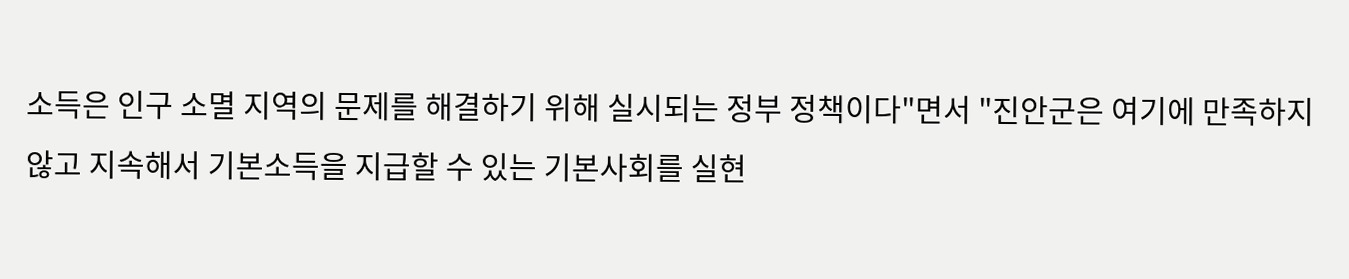소득은 인구 소멸 지역의 문제를 해결하기 위해 실시되는 정부 정책이다"면서 "진안군은 여기에 만족하지 않고 지속해서 기본소득을 지급할 수 있는 기본사회를 실현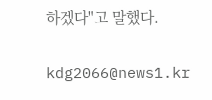하겠다"고 말했다.

kdg2066@news1.kr